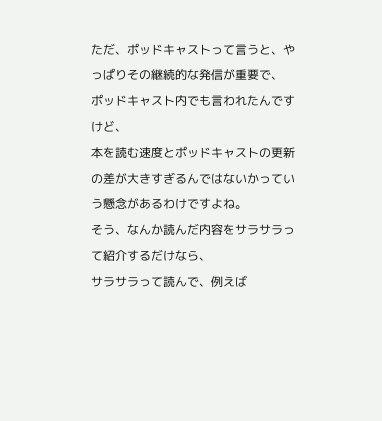ただ、ポッドキャストって言うと、やっぱりその継続的な発信が重要で、
ポッドキャスト内でも言われたんですけど、
本を読む速度とポッドキャストの更新の差が大きすぎるんではないかっていう懸念があるわけですよね。
そう、なんか読んだ内容をサラサラって紹介するだけなら、
サラサラって読んで、例えば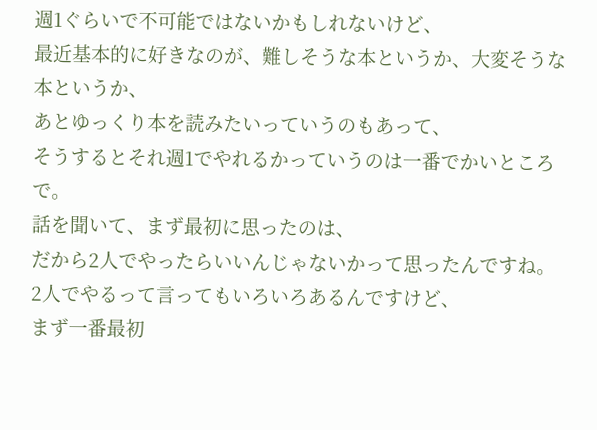週1ぐらいで不可能ではないかもしれないけど、
最近基本的に好きなのが、難しそうな本というか、大変そうな本というか、
あとゆっくり本を読みたいっていうのもあって、
そうするとそれ週1でやれるかっていうのは一番でかいところで。
話を聞いて、まず最初に思ったのは、
だから2人でやったらいいんじゃないかって思ったんですね。
2人でやるって言ってもいろいろあるんですけど、
まず一番最初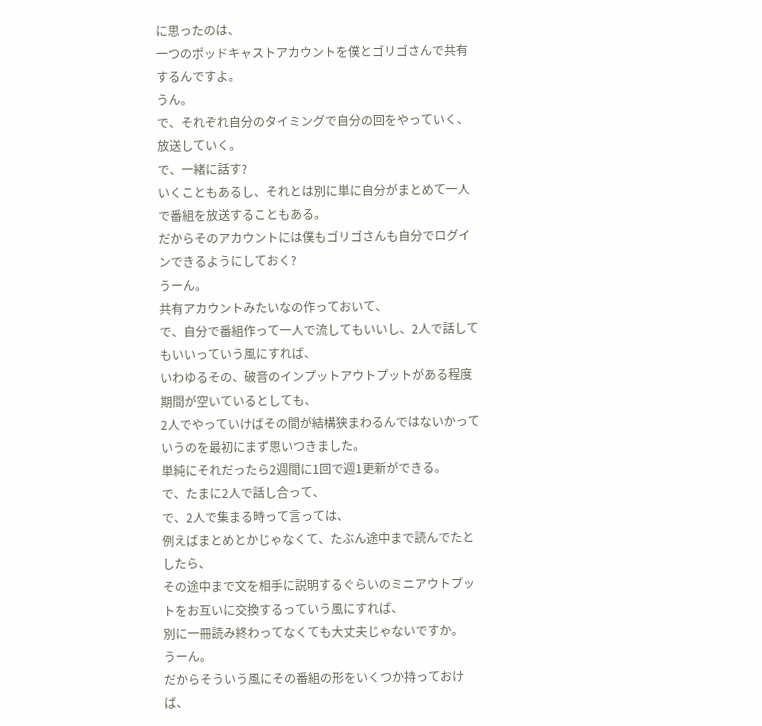に思ったのは、
一つのポッドキャストアカウントを僕とゴリゴさんで共有するんですよ。
うん。
で、それぞれ自分のタイミングで自分の回をやっていく、放送していく。
で、一緒に話す?
いくこともあるし、それとは別に単に自分がまとめて一人で番組を放送することもある。
だからそのアカウントには僕もゴリゴさんも自分でログインできるようにしておく?
うーん。
共有アカウントみたいなの作っておいて、
で、自分で番組作って一人で流してもいいし、2人で話してもいいっていう風にすれば、
いわゆるその、破音のインプットアウトプットがある程度期間が空いているとしても、
2人でやっていけばその間が結構狭まわるんではないかっていうのを最初にまず思いつきました。
単純にそれだったら2週間に1回で週1更新ができる。
で、たまに2人で話し合って、
で、2人で集まる時って言っては、
例えばまとめとかじゃなくて、たぶん途中まで読んでたとしたら、
その途中まで文を相手に説明するぐらいのミニアウトプットをお互いに交換するっていう風にすれば、
別に一冊読み終わってなくても大丈夫じゃないですか。
うーん。
だからそういう風にその番組の形をいくつか持っておけば、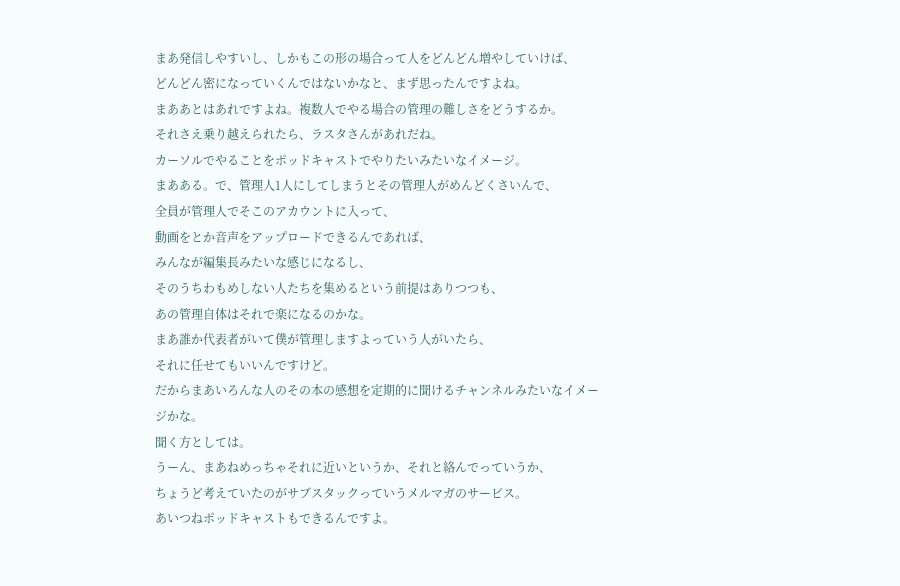まあ発信しやすいし、しかもこの形の場合って人をどんどん増やしていけば、
どんどん密になっていくんではないかなと、まず思ったんですよね。
まああとはあれですよね。複数人でやる場合の管理の難しさをどうするか。
それさえ乗り越えられたら、ラスタさんがあれだね。
カーソルでやることをポッドキャストでやりたいみたいなイメージ。
まあある。で、管理人1人にしてしまうとその管理人がめんどくさいんで、
全員が管理人でそこのアカウントに入って、
動画をとか音声をアップロードできるんであれば、
みんなが編集長みたいな感じになるし、
そのうちわもめしない人たちを集めるという前提はありつつも、
あの管理自体はそれで楽になるのかな。
まあ誰か代表者がいて僕が管理しますよっていう人がいたら、
それに任せてもいいんですけど。
だからまあいろんな人のその本の感想を定期的に聞けるチャンネルみたいなイメージかな。
聞く方としては。
うーん、まあねめっちゃそれに近いというか、それと絡んでっていうか、
ちょうど考えていたのがサブスタックっていうメルマガのサービス。
あいつねポッドキャストもできるんですよ。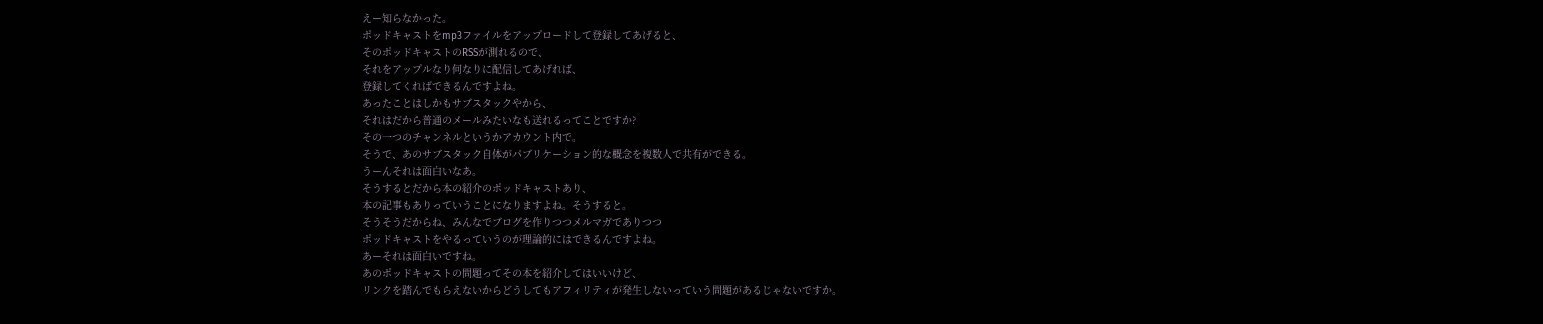えー知らなかった。
ポッドキャストをmp3ファイルをアップロードして登録してあげると、
そのポッドキャストのRSSが測れるので、
それをアップルなり何なりに配信してあげれば、
登録してくればできるんですよね。
あったことはしかもサブスタックやから、
それはだから普通のメールみたいなも送れるってことですか?
その一つのチャンネルというかアカウント内で。
そうで、あのサブスタック自体がパブリケーション的な概念を複数人で共有ができる。
うーんそれは面白いなあ。
そうするとだから本の紹介のポッドキャストあり、
本の記事もありっていうことになりますよね。そうすると。
そうそうだからね、みんなでブログを作りつつメルマガでありつつ
ポッドキャストをやるっていうのが理論的にはできるんですよね。
あーそれは面白いですね。
あのポッドキャストの問題ってその本を紹介してはいいけど、
リンクを踏んでもらえないからどうしてもアフィリティが発生しないっていう問題があるじゃないですか。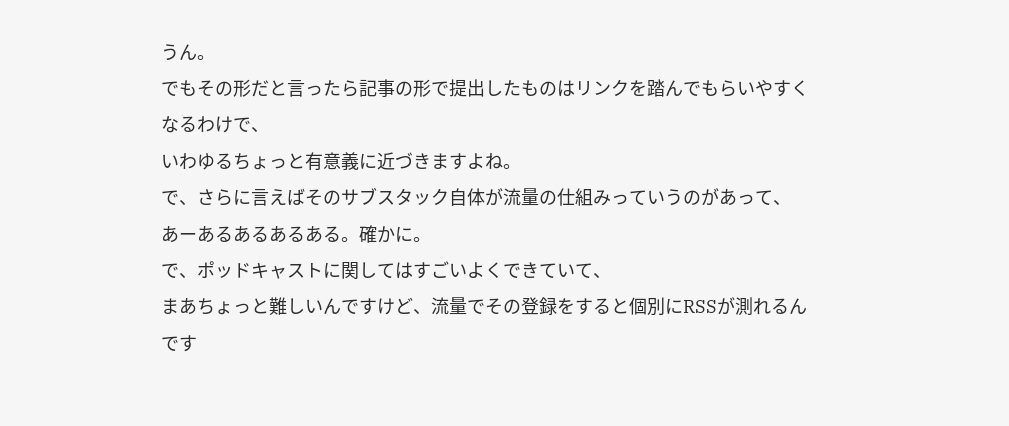うん。
でもその形だと言ったら記事の形で提出したものはリンクを踏んでもらいやすくなるわけで、
いわゆるちょっと有意義に近づきますよね。
で、さらに言えばそのサブスタック自体が流量の仕組みっていうのがあって、
あーあるあるあるある。確かに。
で、ポッドキャストに関してはすごいよくできていて、
まあちょっと難しいんですけど、流量でその登録をすると個別にRSSが測れるんです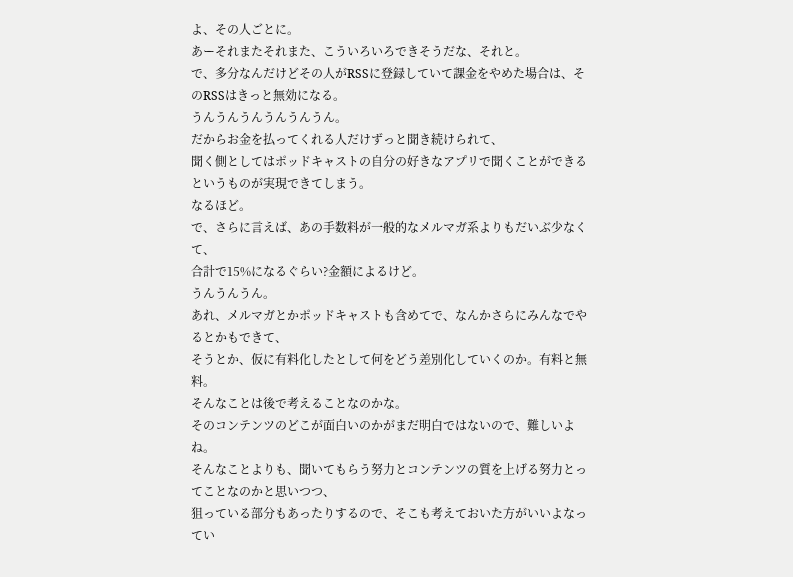よ、その人ごとに。
あーそれまたそれまた、こういろいろできそうだな、それと。
で、多分なんだけどその人がRSSに登録していて課金をやめた場合は、そのRSSはきっと無効になる。
うんうんうんうんうんうん。
だからお金を払ってくれる人だけずっと聞き続けられて、
聞く側としてはポッドキャストの自分の好きなアプリで聞くことができるというものが実現できてしまう。
なるほど。
で、さらに言えば、あの手数料が一般的なメルマガ系よりもだいぶ少なくて、
合計で15%になるぐらい?金額によるけど。
うんうんうん。
あれ、メルマガとかポッドキャストも含めてで、なんかさらにみんなでやるとかもできて、
そうとか、仮に有料化したとして何をどう差別化していくのか。有料と無料。
そんなことは後で考えることなのかな。
そのコンテンツのどこが面白いのかがまだ明白ではないので、難しいよね。
そんなことよりも、聞いてもらう努力とコンテンツの質を上げる努力とってことなのかと思いつつ、
狙っている部分もあったりするので、そこも考えておいた方がいいよなってい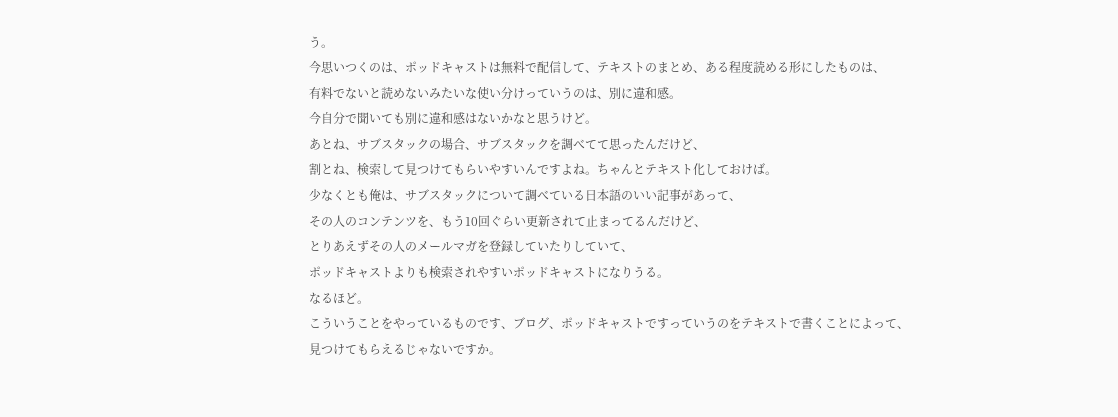う。
今思いつくのは、ポッドキャストは無料で配信して、テキストのまとめ、ある程度読める形にしたものは、
有料でないと読めないみたいな使い分けっていうのは、別に違和感。
今自分で聞いても別に違和感はないかなと思うけど。
あとね、サブスタックの場合、サブスタックを調べてて思ったんだけど、
割とね、検索して見つけてもらいやすいんですよね。ちゃんとテキスト化しておけば。
少なくとも俺は、サブスタックについて調べている日本語のいい記事があって、
その人のコンテンツを、もう10回ぐらい更新されて止まってるんだけど、
とりあえずその人のメールマガを登録していたりしていて、
ポッドキャストよりも検索されやすいポッドキャストになりうる。
なるほど。
こういうことをやっているものです、ブログ、ポッドキャストですっていうのをテキストで書くことによって、
見つけてもらえるじゃないですか。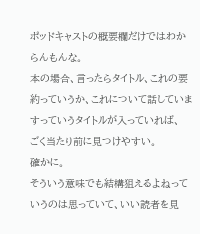ポッドキャストの概要欄だけではわからんもんな。
本の場合、言ったらタイトル、これの要約っていうか、これについて話していますっていうタイトルが入っていれば、
ごく当たり前に見つけやすい。
確かに。
そういう意味でも結構狙えるよねっていうのは思っていて、いい読者を見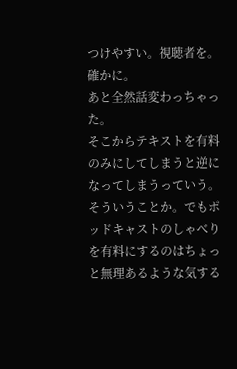つけやすい。視聴者を。
確かに。
あと全然話変わっちゃった。
そこからテキストを有料のみにしてしまうと逆になってしまうっていう。
そういうことか。でもポッドキャストのしゃべりを有料にするのはちょっと無理あるような気する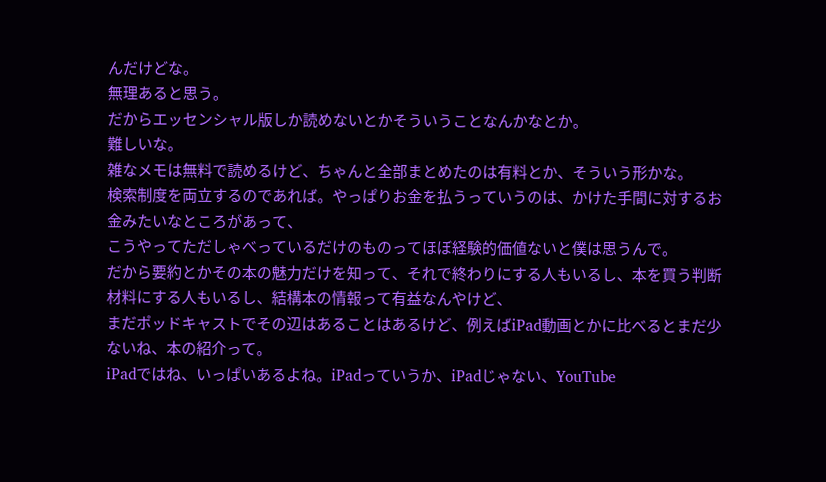んだけどな。
無理あると思う。
だからエッセンシャル版しか読めないとかそういうことなんかなとか。
難しいな。
雑なメモは無料で読めるけど、ちゃんと全部まとめたのは有料とか、そういう形かな。
検索制度を両立するのであれば。やっぱりお金を払うっていうのは、かけた手間に対するお金みたいなところがあって、
こうやってただしゃべっているだけのものってほぼ経験的価値ないと僕は思うんで。
だから要約とかその本の魅力だけを知って、それで終わりにする人もいるし、本を買う判断材料にする人もいるし、結構本の情報って有益なんやけど、
まだポッドキャストでその辺はあることはあるけど、例えばiPad動画とかに比べるとまだ少ないね、本の紹介って。
iPadではね、いっぱいあるよね。iPadっていうか、iPadじゃない、YouTube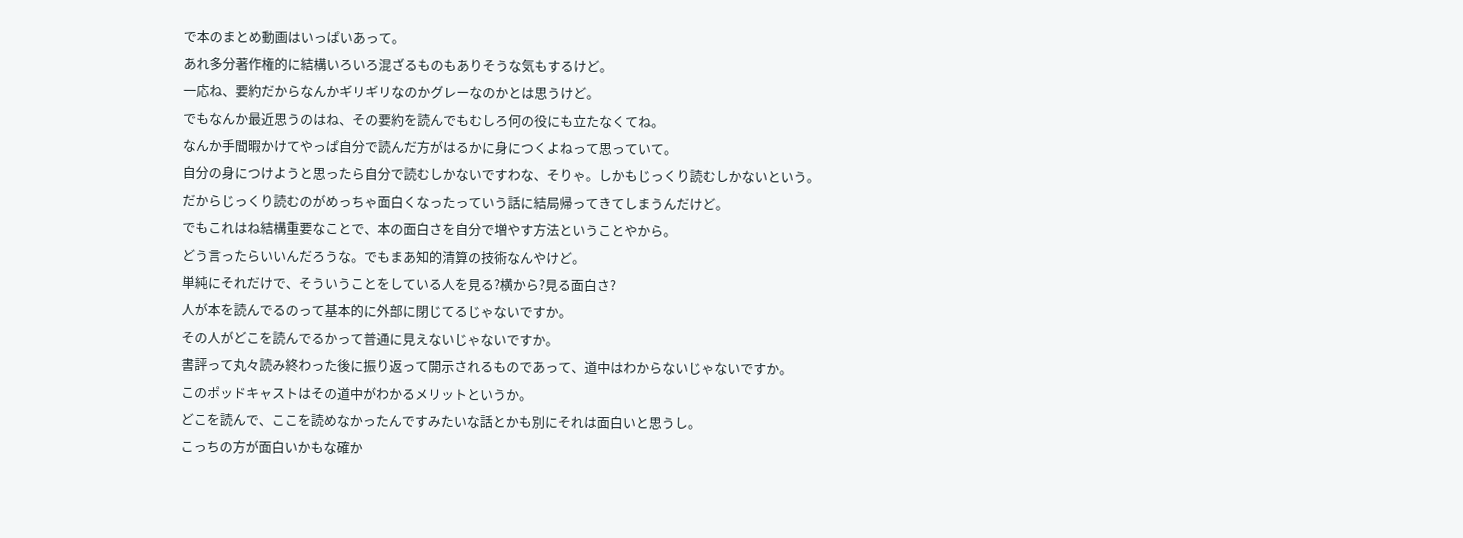で本のまとめ動画はいっぱいあって。
あれ多分著作権的に結構いろいろ混ざるものもありそうな気もするけど。
一応ね、要約だからなんかギリギリなのかグレーなのかとは思うけど。
でもなんか最近思うのはね、その要約を読んでもむしろ何の役にも立たなくてね。
なんか手間暇かけてやっぱ自分で読んだ方がはるかに身につくよねって思っていて。
自分の身につけようと思ったら自分で読むしかないですわな、そりゃ。しかもじっくり読むしかないという。
だからじっくり読むのがめっちゃ面白くなったっていう話に結局帰ってきてしまうんだけど。
でもこれはね結構重要なことで、本の面白さを自分で増やす方法ということやから。
どう言ったらいいんだろうな。でもまあ知的清算の技術なんやけど。
単純にそれだけで、そういうことをしている人を見る?横から?見る面白さ?
人が本を読んでるのって基本的に外部に閉じてるじゃないですか。
その人がどこを読んでるかって普通に見えないじゃないですか。
書評って丸々読み終わった後に振り返って開示されるものであって、道中はわからないじゃないですか。
このポッドキャストはその道中がわかるメリットというか。
どこを読んで、ここを読めなかったんですみたいな話とかも別にそれは面白いと思うし。
こっちの方が面白いかもな確か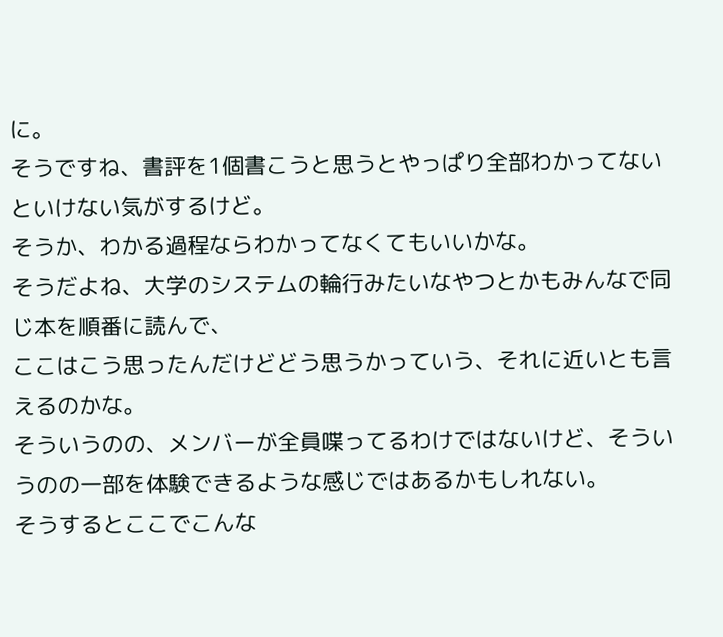に。
そうですね、書評を1個書こうと思うとやっぱり全部わかってないといけない気がするけど。
そうか、わかる過程ならわかってなくてもいいかな。
そうだよね、大学のシステムの輪行みたいなやつとかもみんなで同じ本を順番に読んで、
ここはこう思ったんだけどどう思うかっていう、それに近いとも言えるのかな。
そういうのの、メンバーが全員喋ってるわけではないけど、そういうのの一部を体験できるような感じではあるかもしれない。
そうするとここでこんな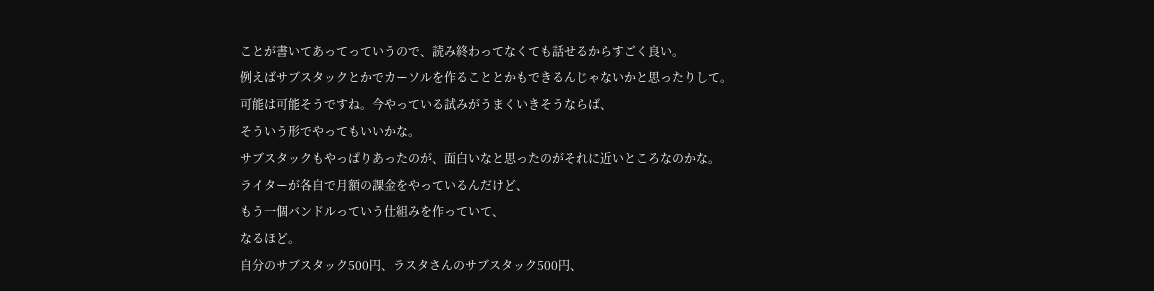ことが書いてあってっていうので、読み終わってなくても話せるからすごく良い。
例えばサブスタックとかでカーソルを作ることとかもできるんじゃないかと思ったりして。
可能は可能そうですね。今やっている試みがうまくいきそうならば、
そういう形でやってもいいかな。
サブスタックもやっぱりあったのが、面白いなと思ったのがそれに近いところなのかな。
ライターが各自で月額の課金をやっているんだけど、
もう一個バンドルっていう仕組みを作っていて、
なるほど。
自分のサブスタック500円、ラスタさんのサブスタック500円、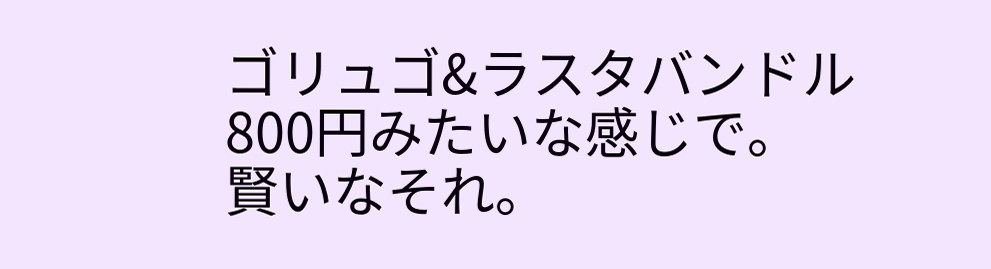ゴリュゴ&ラスタバンドル800円みたいな感じで。
賢いなそれ。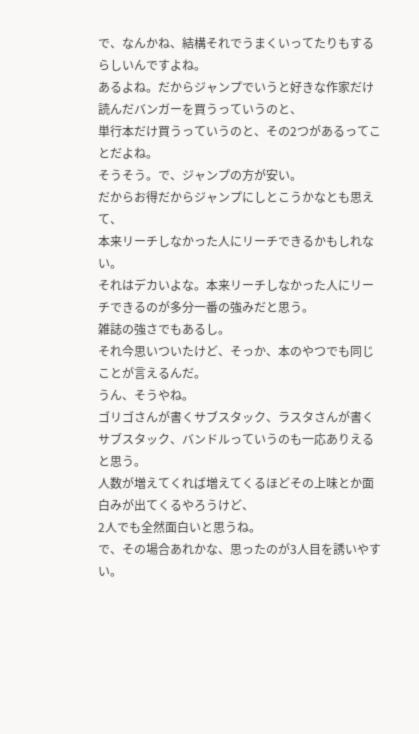で、なんかね、結構それでうまくいってたりもするらしいんですよね。
あるよね。だからジャンプでいうと好きな作家だけ読んだバンガーを買うっていうのと、
単行本だけ買うっていうのと、その2つがあるってことだよね。
そうそう。で、ジャンプの方が安い。
だからお得だからジャンプにしとこうかなとも思えて、
本来リーチしなかった人にリーチできるかもしれない。
それはデカいよな。本来リーチしなかった人にリーチできるのが多分一番の強みだと思う。
雑誌の強さでもあるし。
それ今思いついたけど、そっか、本のやつでも同じことが言えるんだ。
うん、そうやね。
ゴリゴさんが書くサブスタック、ラスタさんが書くサブスタック、バンドルっていうのも一応ありえると思う。
人数が増えてくれば増えてくるほどその上味とか面白みが出てくるやろうけど、
2人でも全然面白いと思うね。
で、その場合あれかな、思ったのが3人目を誘いやすい。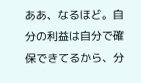ああ、なるほど。自分の利益は自分で確保できてるから、分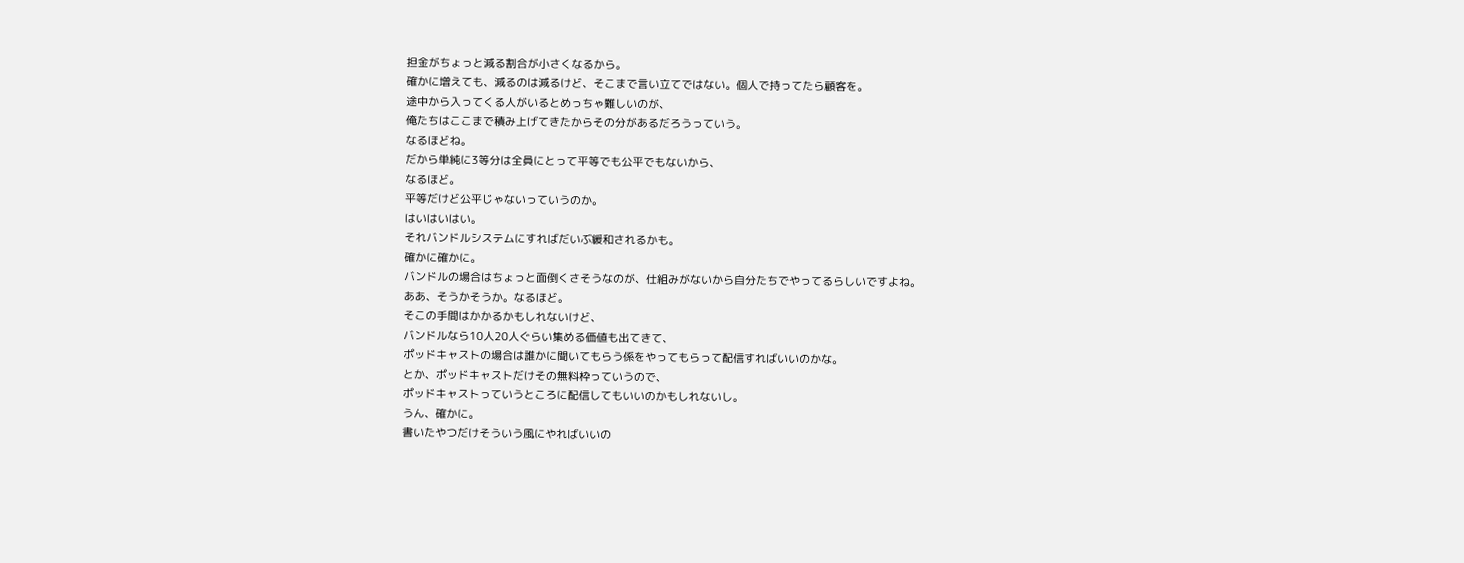担金がちょっと減る割合が小さくなるから。
確かに増えても、減るのは減るけど、そこまで言い立てではない。個人で持ってたら顧客を。
途中から入ってくる人がいるとめっちゃ難しいのが、
俺たちはここまで積み上げてきたからその分があるだろうっていう。
なるほどね。
だから単純に3等分は全員にとって平等でも公平でもないから、
なるほど。
平等だけど公平じゃないっていうのか。
はいはいはい。
それバンドルシステムにすればだいぶ緩和されるかも。
確かに確かに。
バンドルの場合はちょっと面倒くさそうなのが、仕組みがないから自分たちでやってるらしいですよね。
ああ、そうかそうか。なるほど。
そこの手間はかかるかもしれないけど、
バンドルなら10人20人ぐらい集める価値も出てきて、
ポッドキャストの場合は誰かに聞いてもらう係をやってもらって配信すればいいのかな。
とか、ポッドキャストだけその無料枠っていうので、
ポッドキャストっていうところに配信してもいいのかもしれないし。
うん、確かに。
書いたやつだけそういう風にやればいいの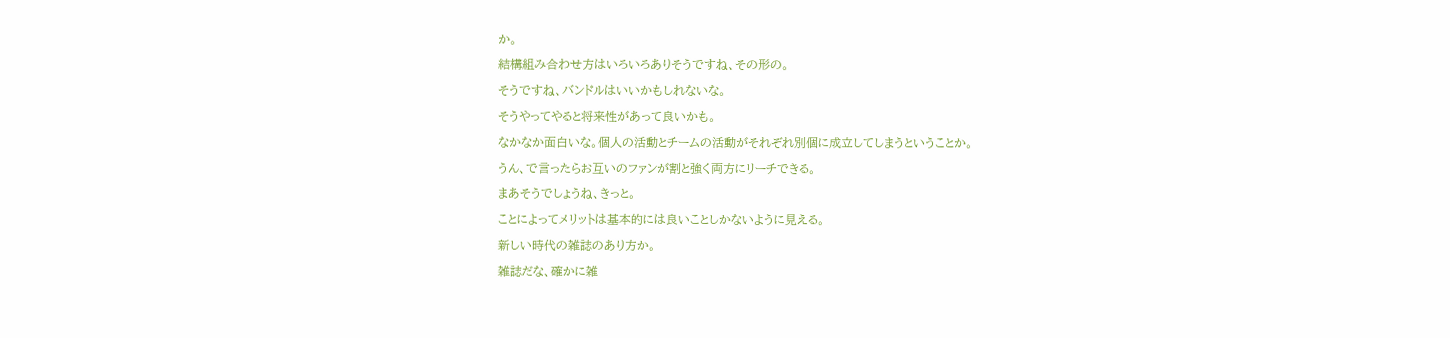か。
結構組み合わせ方はいろいろありそうですね、その形の。
そうですね、バンドルはいいかもしれないな。
そうやってやると将来性があって良いかも。
なかなか面白いな。個人の活動とチームの活動がそれぞれ別個に成立してしまうということか。
うん、で言ったらお互いのファンが割と強く両方にリーチできる。
まあそうでしょうね、きっと。
ことによってメリットは基本的には良いことしかないように見える。
新しい時代の雑誌のあり方か。
雑誌だな、確かに雑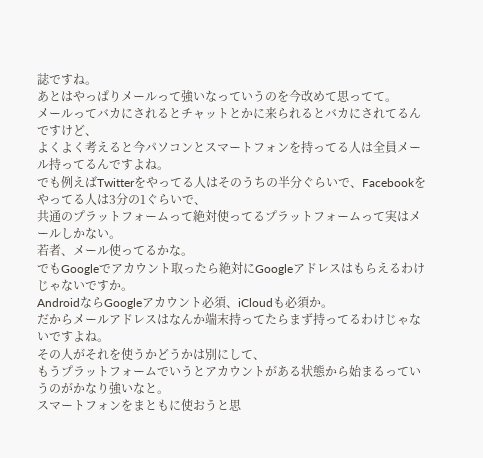誌ですね。
あとはやっぱりメールって強いなっていうのを今改めて思ってて。
メールってバカにされるとチャットとかに来られるとバカにされてるんですけど、
よくよく考えると今パソコンとスマートフォンを持ってる人は全員メール持ってるんですよね。
でも例えばTwitterをやってる人はそのうちの半分ぐらいで、Facebookをやってる人は3分の1ぐらいで、
共通のプラットフォームって絶対使ってるプラットフォームって実はメールしかない。
若者、メール使ってるかな。
でもGoogleでアカウント取ったら絶対にGoogleアドレスはもらえるわけじゃないですか。
AndroidならGoogleアカウント必須、iCloudも必須か。
だからメールアドレスはなんか端末持ってたらまず持ってるわけじゃないですよね。
その人がそれを使うかどうかは別にして、
もうプラットフォームでいうとアカウントがある状態から始まるっていうのがかなり強いなと。
スマートフォンをまともに使おうと思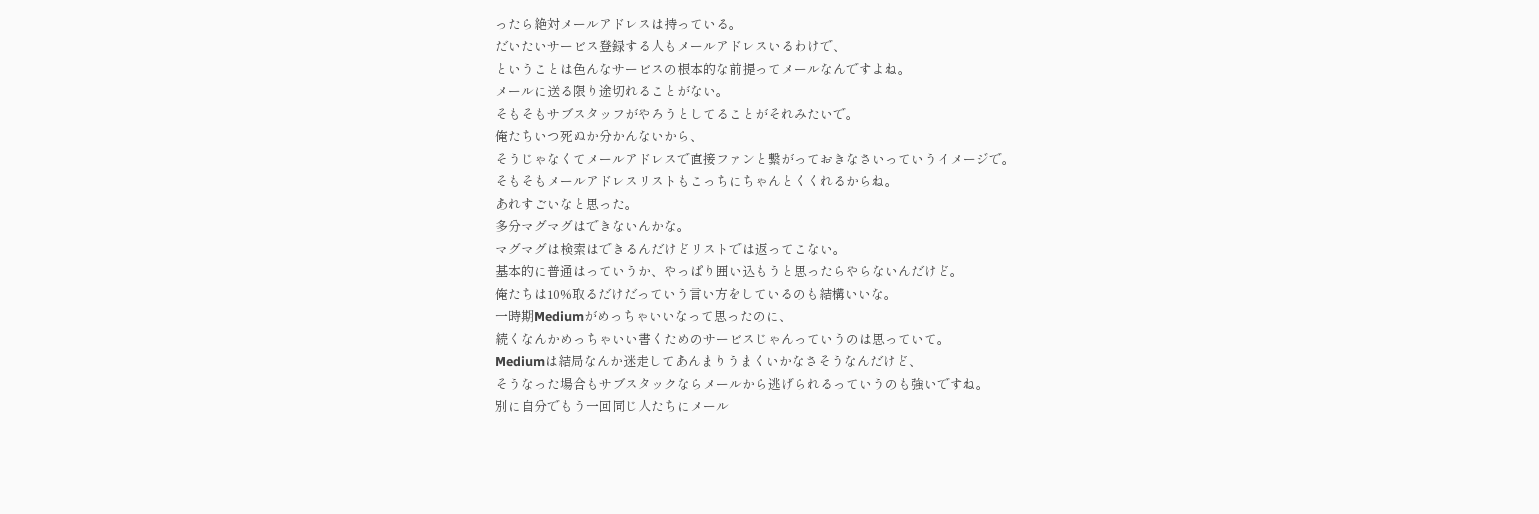ったら絶対メールアドレスは持っている。
だいたいサービス登録する人もメールアドレスいるわけで、
ということは色んなサービスの根本的な前提ってメールなんですよね。
メールに送る限り途切れることがない。
そもそもサブスタッフがやろうとしてることがそれみたいで。
俺たちいつ死ぬか分かんないから、
そうじゃなくてメールアドレスで直接ファンと繋がっておきなさいっていうイメージで。
そもそもメールアドレスリストもこっちにちゃんとくくれるからね。
あれすごいなと思った。
多分マグマグはできないんかな。
マグマグは検索はできるんだけどリストでは返ってこない。
基本的に普通はっていうか、やっぱり囲い込もうと思ったらやらないんだけど。
俺たちは10%取るだけだっていう言い方をしているのも結構いいな。
一時期Mediumがめっちゃいいなって思ったのに、
続くなんかめっちゃいい書くためのサービスじゃんっていうのは思っていて。
Mediumは結局なんか迷走してあんまりうまくいかなさそうなんだけど、
そうなった場合もサブスタックならメールから逃げられるっていうのも強いですね。
別に自分でもう一回同じ人たちにメール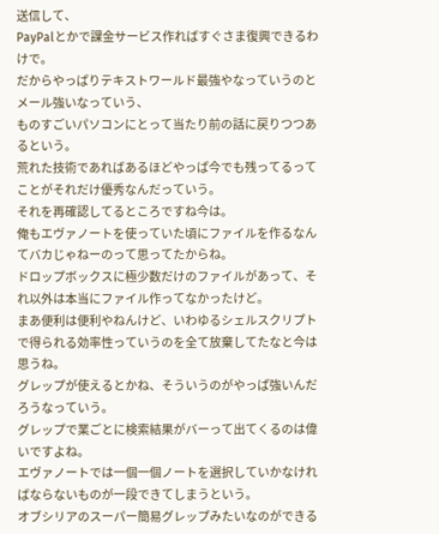送信して、
PayPalとかで課金サービス作ればすぐさま復興できるわけで。
だからやっぱりテキストワールド最強やなっていうのとメール強いなっていう、
ものすごいパソコンにとって当たり前の話に戻りつつあるという。
荒れた技術であればあるほどやっぱ今でも残ってるってことがそれだけ優秀なんだっていう。
それを再確認してるところですね今は。
俺もエヴァノートを使っていた頃にファイルを作るなんてバカじゃねーのって思ってたからね。
ドロップボックスに極少数だけのファイルがあって、それ以外は本当にファイル作ってなかったけど。
まあ便利は便利やねんけど、いわゆるシェルスクリプトで得られる効率性っていうのを全て放棄してたなと今は思うね。
グレップが使えるとかね、そういうのがやっぱ強いんだろうなっていう。
グレップで業ごとに検索結果がバーって出てくるのは偉いですよね。
エヴァノートでは一個一個ノートを選択していかなければならないものが一段できてしまうという。
オブシリアのスーパー簡易グレップみたいなのができる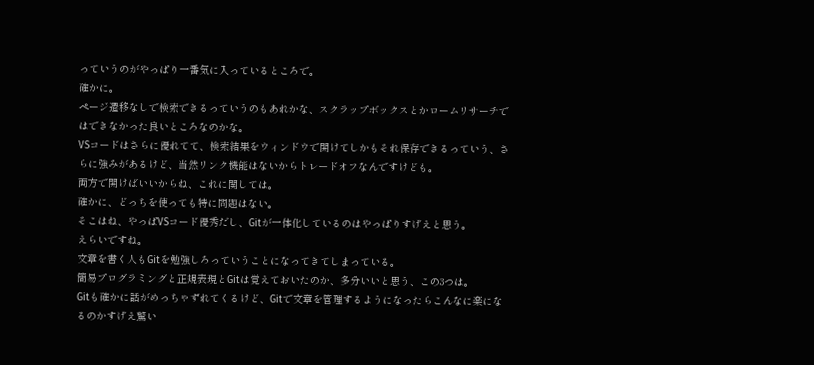っていうのがやっぱり一番気に入っているところで。
確かに。
ページ遷移なしで検索できるっていうのもあれかな、スクラップボックスとかロームリサーチではできなかった良いところなのかな。
VSコードはさらに優れてて、検索結果をウィンドウで開けてしかもそれ保存できるっていう、さらに強みがあるけど、当然リンク機能はないからトレードオフなんですけども。
両方で開けばいいからね、これに関しては。
確かに、どっちを使っても特に問題はない。
そこはね、やっぱVSコード優秀だし、Gitが一体化しているのはやっぱりすげえと思う。
えらいですね。
文章を書く人もGitを勉強しろっていうことになってきてしまっている。
簡易プログラミングと正規表現とGitは覚えておいたのか、多分いいと思う、この3つは。
Gitも確かに話がめっちゃずれてくるけど、Gitで文章を管理するようになったらこんなに楽になるのかすげえ驚い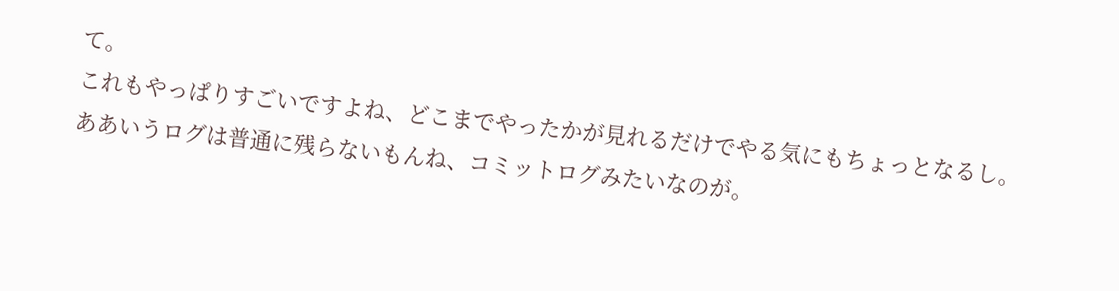て。
これもやっぱりすごいですよね、どこまでやったかが見れるだけでやる気にもちょっとなるし。
ああいうログは普通に残らないもんね、コミットログみたいなのが。